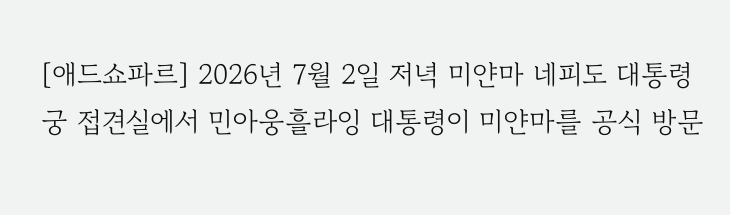[애드쇼파르] 2026년 7월 2일 저녁 미얀마 네피도 대통령궁 접견실에서 민아웅흘라잉 대통령이 미얀마를 공식 방문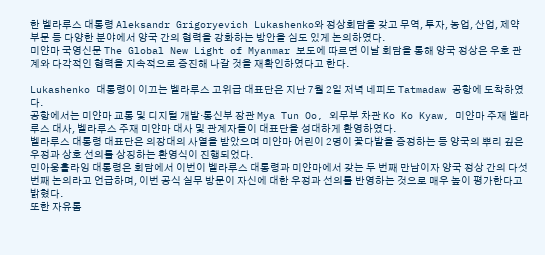한 벨라루스 대통령 Aleksandr Grigoryevich Lukashenko와 정상회담을 갖고 무역, 투자, 농업, 산업, 제약 부문 등 다양한 분야에서 양국 간의 협력을 강화하는 방안을 심도 있게 논의하였다.
미얀마 국영신문 The Global New Light of Myanmar 보도에 따르면 이날 회담을 통해 양국 정상은 우호 관계와 다각적인 협력을 지속적으로 증진해 나갈 것을 재확인하였다고 한다.

Lukashenko 대통령이 이끄는 벨라루스 고위급 대표단은 지난 7월 2일 저녁 네피도 Tatmadaw 공항에 도착하였다.
공항에서는 미얀마 교통 및 디지털 개발·통신부 장관 Mya Tun Oo, 외무부 차관 Ko Ko Kyaw, 미얀마 주재 벨라루스 대사, 벨라루스 주재 미얀마 대사 및 관계자들이 대표단을 성대하게 환영하였다.
벨라루스 대통령 대표단은 의장대의 사열을 받았으며 미얀마 어린이 2명이 꽃다발을 증정하는 등 양국의 뿌리 깊은 우정과 상호 선의를 상징하는 환영식이 진행되었다.
민아웅흘라잉 대통령은 회담에서 이번이 벨라루스 대통령과 미얀마에서 갖는 두 번째 만남이자 양국 정상 간의 다섯 번째 논의라고 언급하며, 이번 공식 실무 방문이 자신에 대한 우정과 선의를 반영하는 것으로 매우 높이 평가한다고 밝혔다.
또한 자유롭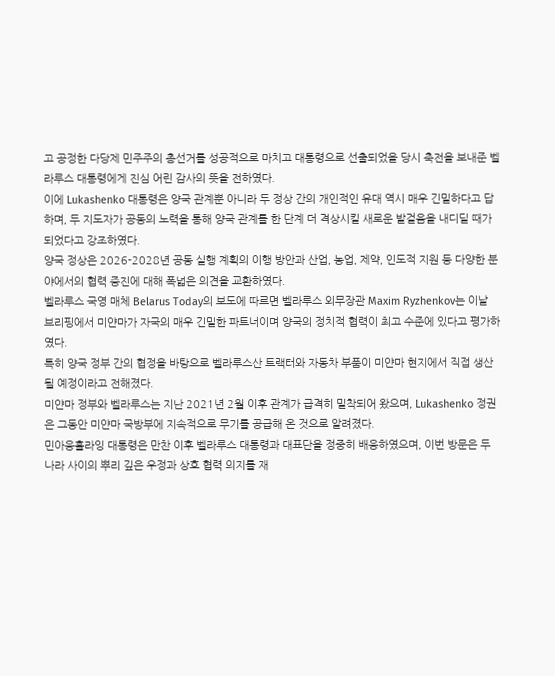고 공정한 다당제 민주주의 총선거를 성공적으로 마치고 대통령으로 선출되었을 당시 축전을 보내준 벨라루스 대통령에게 진심 어린 감사의 뜻을 전하였다.
이에 Lukashenko 대통령은 양국 관계뿐 아니라 두 정상 간의 개인적인 유대 역시 매우 긴밀하다고 답하며, 두 지도자가 공동의 노력을 통해 양국 관계를 한 단계 더 격상시킬 새로운 발걸음을 내디딜 때가 되었다고 강조하였다.
양국 정상은 2026-2028년 공동 실행 계획의 이행 방안과 산업, 농업, 제약, 인도적 지원 등 다양한 분야에서의 협력 증진에 대해 폭넓은 의견을 교환하였다.
벨라루스 국영 매체 Belarus Today의 보도에 따르면 벨라루스 외무장관 Maxim Ryzhenkov는 이날 브리핑에서 미얀마가 자국의 매우 긴밀한 파트너이며 양국의 정치적 협력이 최고 수준에 있다고 평가하였다.
특히 양국 정부 간의 협정을 바탕으로 벨라루스산 트랙터와 자동차 부품이 미얀마 현지에서 직접 생산될 예정이라고 전해졌다.
미얀마 정부와 벨라루스는 지난 2021년 2월 이후 관계가 급격히 밀착되어 왔으며, Lukashenko 정권은 그동안 미얀마 국방부에 지속적으로 무기를 공급해 온 것으로 알려졌다.
민아웅흘라잉 대통령은 만찬 이후 벨라루스 대통령과 대표단을 정중히 배웅하였으며, 이번 방문은 두 나라 사이의 뿌리 깊은 우정과 상호 협력 의지를 재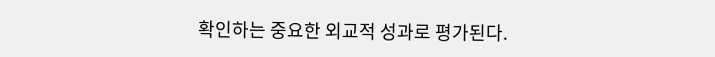확인하는 중요한 외교적 성과로 평가된다.